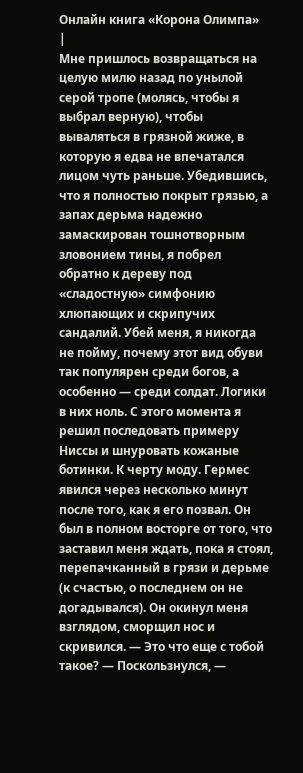Онлайн книга «Корона Олимпа»
|
Мне пришлось возвращаться на целую милю назад по унылой серой тропе (молясь, чтобы я выбрал верную), чтобы вываляться в грязной жиже, в которую я едва не впечатался лицом чуть раньше. Убедившись, что я полностью покрыт грязью, а запах дерьма надежно замаскирован тошнотворным зловонием тины, я побрел обратно к дереву под «сладостную» симфонию хлюпающих и скрипучих сандалий. Убей меня, я никогда не пойму, почему этот вид обуви так популярен среди богов, а особенно — среди солдат. Логики в них ноль. С этого момента я решил последовать примеру Ниссы и шнуровать кожаные ботинки. К черту моду. Гермес явился через несколько минут после того, как я его позвал. Он был в полном восторге от того, что заставил меня ждать, пока я стоял, перепачканный в грязи и дерьме (к счастью, о последнем он не догадывался). Он окинул меня взглядом, сморщил нос и скривился. — Это что еще с тобой такое? — Поскользнулся, —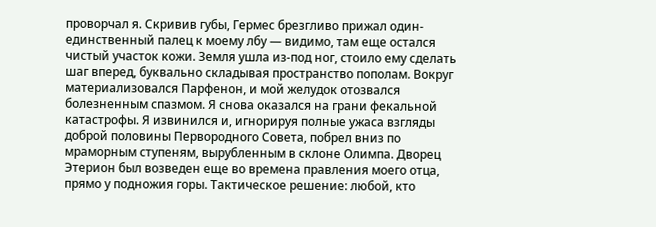проворчал я. Скривив губы, Гермес брезгливо прижал один-единственный палец к моему лбу — видимо, там еще остался чистый участок кожи. Земля ушла из-под ног, стоило ему сделать шаг вперед, буквально складывая пространство пополам. Вокруг материализовался Парфенон, и мой желудок отозвался болезненным спазмом. Я снова оказался на грани фекальной катастрофы. Я извинился и, игнорируя полные ужаса взгляды доброй половины Первородного Совета, побрел вниз по мраморным ступеням, вырубленным в склоне Олимпа. Дворец Этерион был возведен еще во времена правления моего отца, прямо у подножия горы. Тактическое решение: любой, кто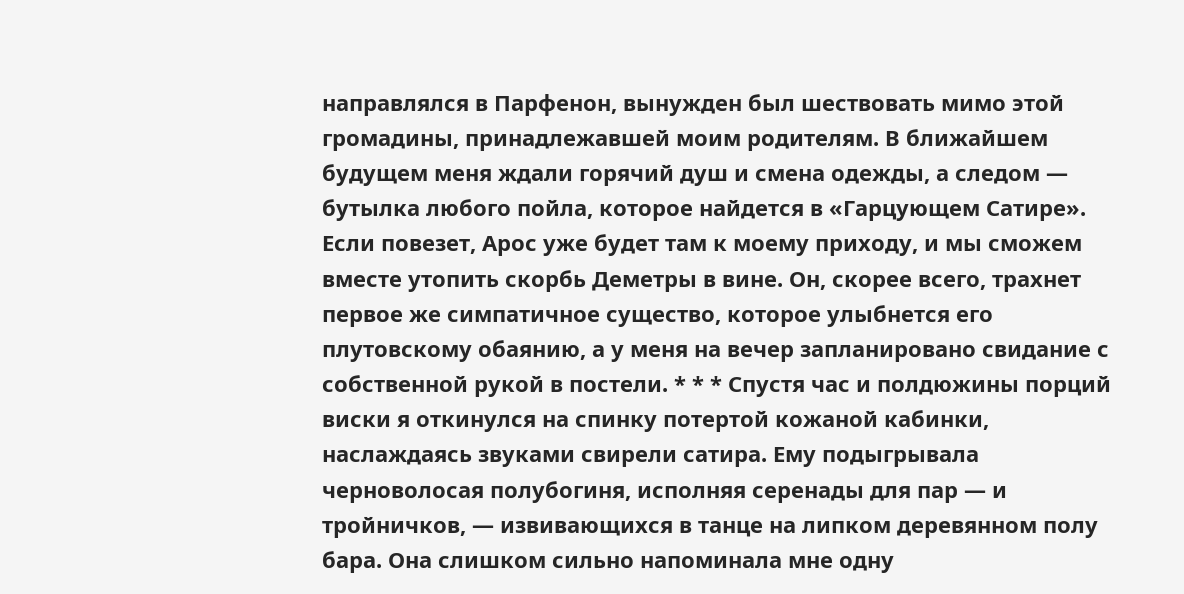направлялся в Парфенон, вынужден был шествовать мимо этой громадины, принадлежавшей моим родителям. В ближайшем будущем меня ждали горячий душ и смена одежды, а следом — бутылка любого пойла, которое найдется в «Гарцующем Сатире». Если повезет, Арос уже будет там к моему приходу, и мы сможем вместе утопить скорбь Деметры в вине. Он, скорее всего, трахнет первое же симпатичное существо, которое улыбнется его плутовскому обаянию, а у меня на вечер запланировано свидание с собственной рукой в постели. * * * Спустя час и полдюжины порций виски я откинулся на спинку потертой кожаной кабинки, наслаждаясь звуками свирели сатира. Ему подыгрывала черноволосая полубогиня, исполняя серенады для пар — и тройничков, — извивающихся в танце на липком деревянном полу бара. Она слишком сильно напоминала мне одну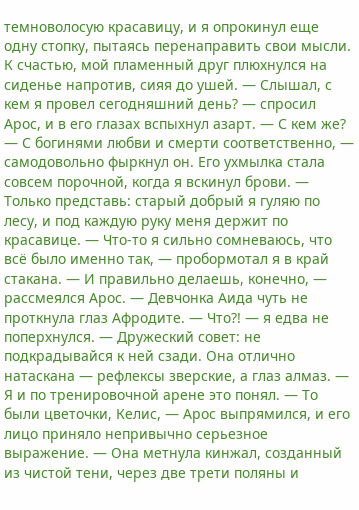темноволосую красавицу, и я опрокинул еще одну стопку, пытаясь перенаправить свои мысли. К счастью, мой пламенный друг плюхнулся на сиденье напротив, сияя до ушей. — Слышал, с кем я провел сегодняшний день? — спросил Арос, и в его глазах вспыхнул азарт. — С кем же? — С богинями любви и смерти соответственно, — самодовольно фыркнул он. Его ухмылка стала совсем порочной, когда я вскинул брови. — Только представь: старый добрый я гуляю по лесу, и под каждую руку меня держит по красавице. — Что-то я сильно сомневаюсь, что всё было именно так, — пробормотал я в край стакана. — И правильно делаешь, конечно, — рассмеялся Арос. — Девчонка Аида чуть не проткнула глаз Афродите. — Что?! — я едва не поперхнулся. — Дружеский совет: не подкрадывайся к ней сзади. Она отлично натаскана — рефлексы зверские, а глаз алмаз. — Я и по тренировочной арене это понял. — То были цветочки, Келис, — Арос выпрямился, и его лицо приняло непривычно серьезное выражение. — Она метнула кинжал, созданный из чистой тени, через две трети поляны и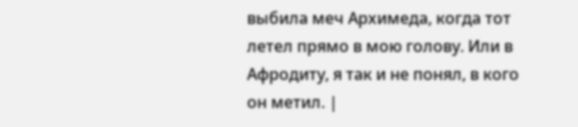выбила меч Архимеда, когда тот летел прямо в мою голову. Или в Афродиту, я так и не понял, в кого он метил. |